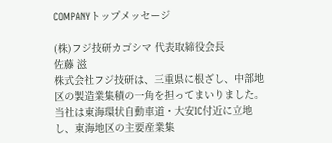COMPANYトップメッセージ

(株)フジ技研カゴシマ 代表取締役会長
佐藤 滋
株式会社フジ技研は、三重県に根ざし、中部地区の製造業集積の一角を担ってまいりました。
当社は東海環状自動車道・大安IC付近に立地し、東海地区の主要産業集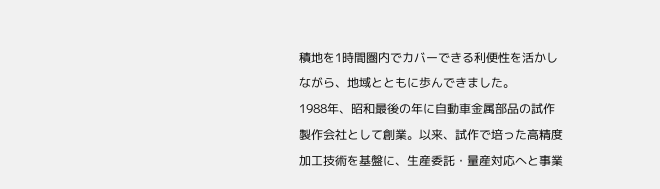積地を1時間圏内でカバーできる利便性を活かしながら、地域とともに歩んできました。
1988年、昭和最後の年に自動車金属部品の試作製作会社として創業。以来、試作で培った高精度加工技術を基盤に、生産委託・量産対応へと事業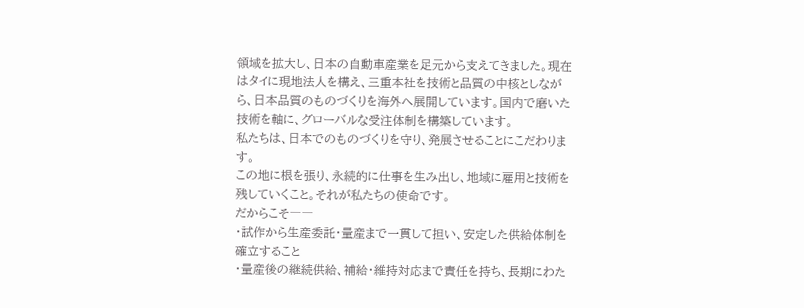領域を拡大し、日本の自動車産業を足元から支えてきました。現在はタイに現地法人を構え、三重本社を技術と品質の中核としながら、日本品質のものづくりを海外へ展開しています。国内で磨いた技術を軸に、グローバルな受注体制を構築しています。
私たちは、日本でのものづくりを守り、発展させることにこだわります。
この地に根を張り、永続的に仕事を生み出し、地域に雇用と技術を残していくこと。それが私たちの使命です。
だからこそ――
・試作から生産委託・量産まで一貫して担い、安定した供給体制を確立すること
・量産後の継続供給、補給・維持対応まで責任を持ち、長期にわた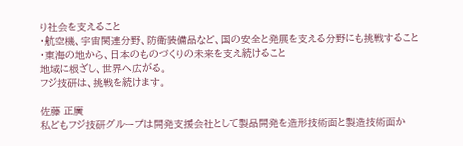り社会を支えること
・航空機、宇宙関連分野、防衛装備品など、国の安全と発展を支える分野にも挑戦すること
・東海の地から、日本のものづくりの未来を支え続けること
地域に根ざし、世界へ広がる。
フジ技研は、挑戦を続けます。

佐藤 正廣
私どもフジ技研グループは開発支援会社として製品開発を造形技術面と製造技術面か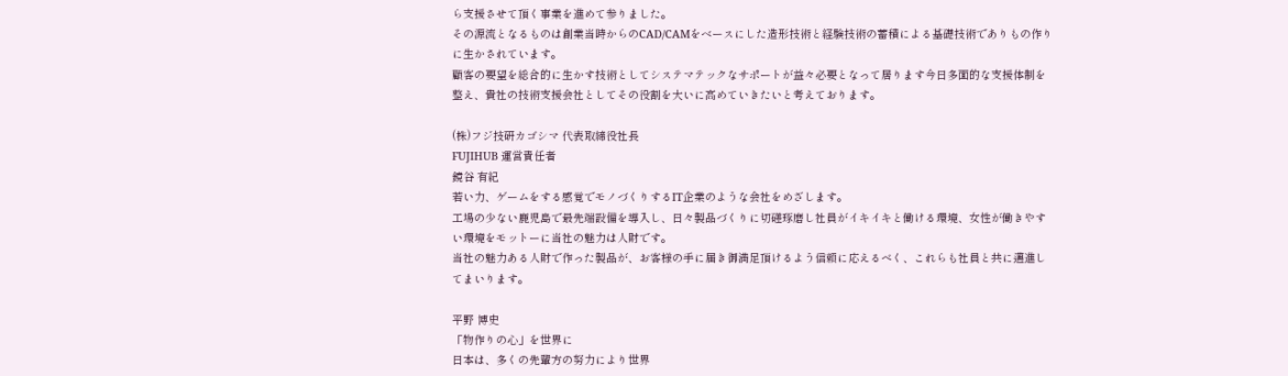ら支援させて頂く事業を進めて参りました。
その源流となるものは創業当時からのCAD/CAMをベースにした造形技術と経験技術の蓄積による基礎技術でありもの作りに生かされています。
顧客の要望を総合的に生かす技術としてシステマテックなサポートが益々必要となって居ります今日多面的な支援体制を整え、貴社の技術支援会社としてその役割を大いに高めていきたいと考えております。

(株)フジ技研カゴシマ 代表取締役社長
FUJIHUB 運営責任者
鏡谷 有紀
若い力、ゲームをする感覚でモノづくりするIT企業のような会社をめざします。
工場の少ない鹿児島で最先端設備を導入し、日々製品づくりに切磋琢磨し社員がイキイキと働ける環境、女性が働きやすい環境をモットーに当社の魅力は人財です。
当社の魅力ある人財で作った製品が、お客様の手に届き御満足頂けるよう信頼に応えるべく、これらも社員と共に邁進してまいります。

平野 博史
「物作りの心」を世界に
日本は、多くの先輩方の努力により世界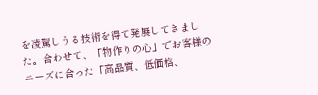を凌駕しうる技術を得て発展してきました。合わせて、「物作りの心」でお客様のニーズに合った「高品質、低価格、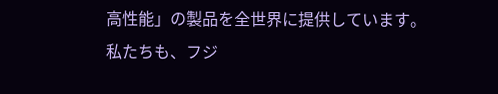高性能」の製品を全世界に提供しています。
私たちも、フジ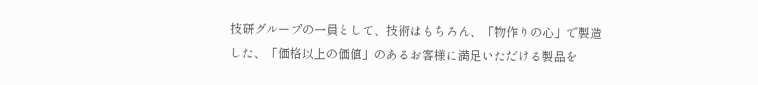技研グループの一員として、技術はもちろん、「物作りの心」で製造した、「価格以上の価値」のあるお客様に満足いただける製品を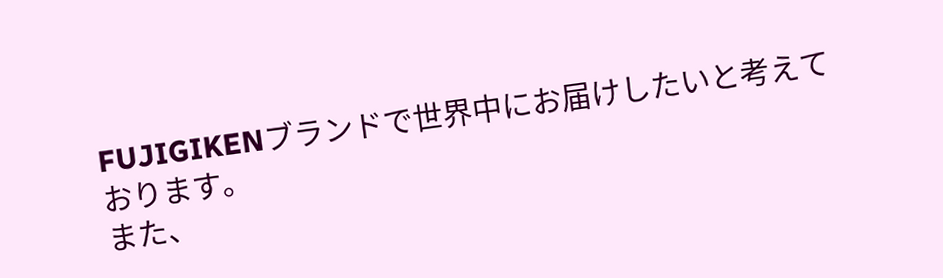FUJIGIKENブランドで世界中にお届けしたいと考えております。
また、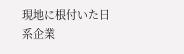現地に根付いた日系企業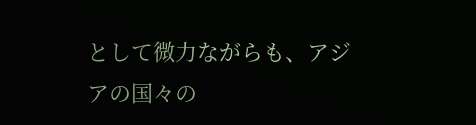として微力ながらも、アジアの国々の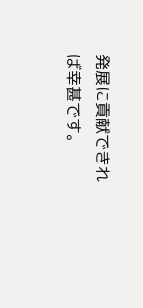発展に貢献できれば幸甚です。